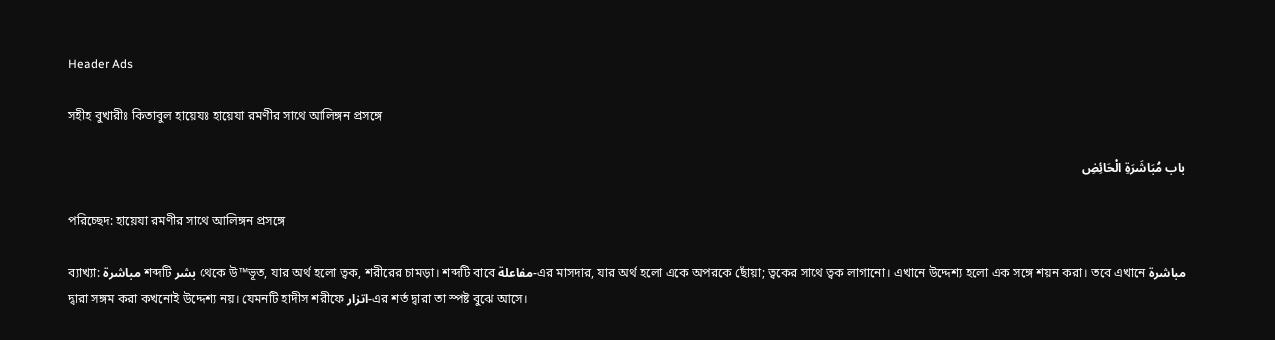Header Ads

সহীহ বুখারীঃ কিতাবুল হায়েযঃ হায়েযা রমণীর সাথে আলিঙ্গন প্রসঙ্গে

باب مُبَاشَرَةِ الْحَائِضِ

পরিচ্ছেদ: হায়েযা রমণীর সাথে আলিঙ্গন প্রসঙ্গে

ব্যাখ্যা: مباشرة শব্দটি بشر থেকে উ™ভূত, যার অর্থ হলো ত্বক, শরীরের চামড়া। শব্দটি বাবে مفاعلة-এর মাসদার, যার অর্থ হলো একে অপরকে ছোঁয়া; ত্বকের সাথে ত্বক লাগানো। এখানে উদ্দেশ্য হলো এক সঙ্গে শয়ন করা। তবে এখানে مباشرة দ্বারা সঙ্গম করা কখনোই উদ্দেশ্য নয়। যেমনটি হাদীস শরীফে اتزار-এর শর্ত দ্বারা তা স্পষ্ট বুঝে আসে।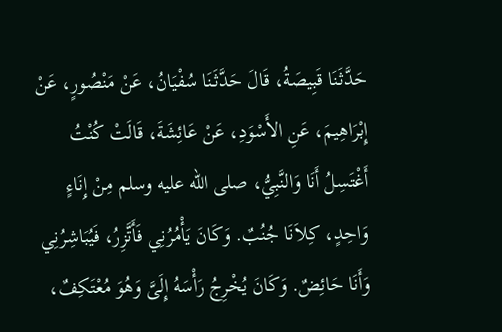حَدَّثَنَا قَبِيصَةُ، قَالَ حَدَّثَنَا سُفْيَانُ، عَنْ مَنْصُورٍ، عَنْ إِبْرَاهِيمَ، عَنِ الأَسْوَدِ، عَنْ عَائِشَةَ، قَالَتْ كُنْتُ أَغْتَسِلُ أَنَا وَالنَّبِيُّ، صلى الله عليه وسلم مِنْ إِنَاءٍ وَاحِدٍ، كِلاَنَا جُنُبٌ. وَكَانَ يَأْمُرُنِي فَأَتَّزِرُ، فَيُبَاشِرُنِي وَأَنَا حَائِضٌ. وَكَانَ يُخْرِجُ رَأْسَهُ إِلَىَّ وَهُوَ مُعْتَكِفٌ،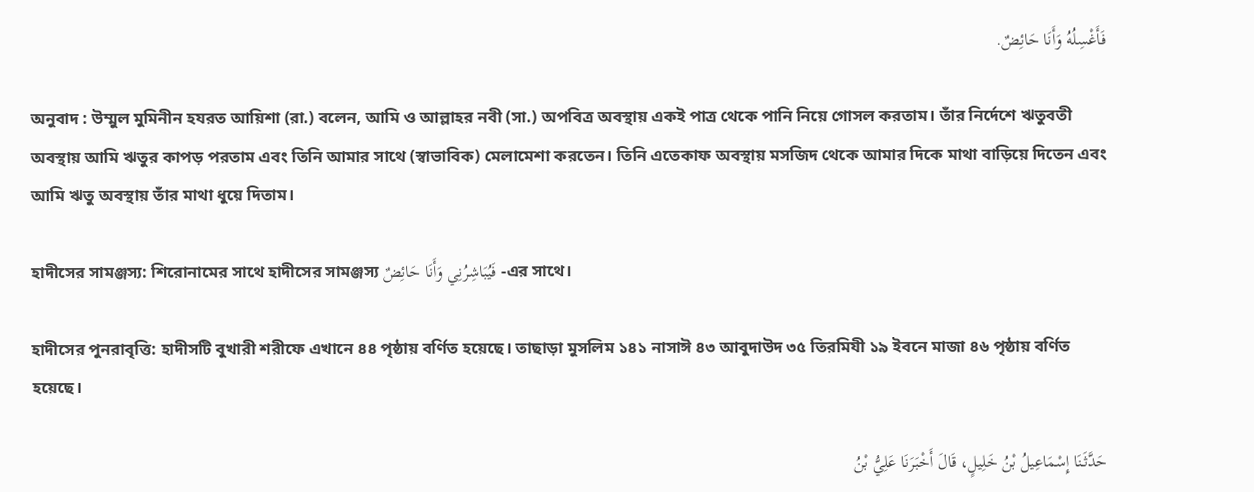فَأَغْسِلُهُ وَأَنَا حَائِضٌ.

অনুবাদ : উম্মুল মুমিনীন হযরত আয়িশা (রা.) বলেন, আমি ও আল্লাহর নবী (সা.) অপবিত্র অবস্থায় একই পাত্র থেকে পানি নিয়ে গোসল করতাম। তাঁর নির্দেশে ঋতুবতী অবস্থায় আমি ঋতুর কাপড় পরতাম এবং তিনি আমার সাথে (স্বাভাবিক) মেলামেশা করতেন। তিনি এতেকাফ অবস্থায় মসজিদ থেকে আমার দিকে মাথা বাড়িয়ে দিতেন এবং আমি ঋতু অবস্থায় তাঁর মাথা ধুয়ে দিতাম।

হাদীসের সামঞ্জস্য: শিরোনামের সাথে হাদীসের সামঞ্জস্য فَيُبَاشِرُنِي وَأَنَا حَائِضٌ -এর সাথে।

হাদীসের পুনরাবৃত্তি: হাদীসটি বুখারী শরীফে এখানে ৪৪ পৃষ্ঠায় বর্ণিত হয়েছে। তাছাড়া মুসলিম ১৪১ নাসাঈ ৪৩ আবুদাউদ ৩৫ তিরমিযী ১৯ ইবনে মাজা ৪৬ পৃষ্ঠায় বর্ণিত হয়েছে।

حَدَّثَنَا إِسْمَاعِيلُ بْنُ خَلِيلٍ، قَالَ أَخْبَرَنَا عَلِيُّ بْنُ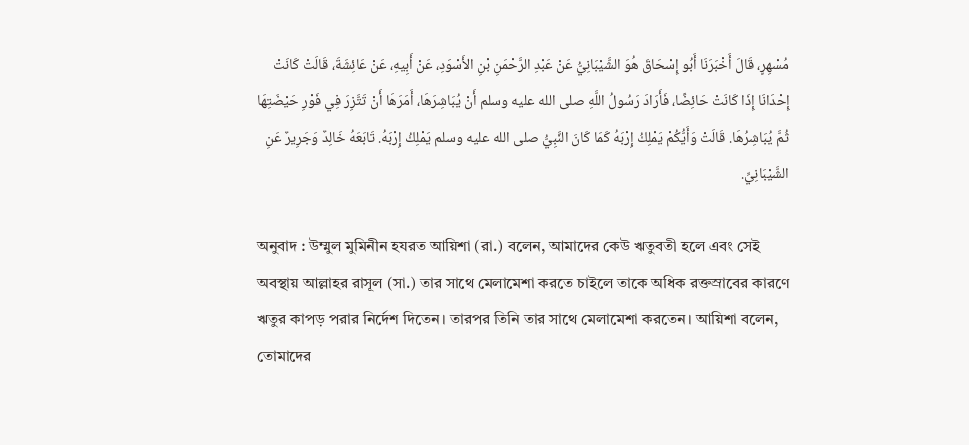مُسْهِرٍ، قَالَ أَخْبَرَنَا أَبُو إِسْحَاقَ هُوَ الشَّيْبَانِيُّ عَنْ عَبْدِ الرَّحْمَنِ بْنِ الأَسْوَدِ، عَنْ أَبِيهِ، عَنْ عَائِشَةَ، قَالَتْ كَانَتْ إِحْدَانَا إِذَا كَانَتْ حَائِضًا، فَأَرَادَ رَسُولُ اللَّهِ صلى الله عليه وسلم أَنْ يُبَاشِرَهَا، أَمَرَهَا أَنْ تَتَّزِرَ فِي فَوْرِ حَيْضَتِهَا ثُمَّ يُبَاشِرُهَا. قَالَتْ وَأَيُّكُمْ يَمْلِكُ إِرْبَهُ كَمَا كَانَ النَّبِيُّ صلى الله عليه وسلم يَمْلِكُ إِرْبَهُ. تَابَعَهُ خَالِدٌ وَجَرِيرٌ عَنِ الشَّيْبَانِيِّ.

অনুবাদ : উম্মুল মুমিনীন হযরত আয়িশা (রা.) বলেন, আমাদের কেউ ঋতুবতী হলে এবং সেই অবস্থায় আল্লাহর রাসূল (সা.) তার সাথে মেলামেশা করতে চাইলে তাকে অধিক রক্তস্রাবের কারণে ঋতুর কাপড় পরার নির্দেশ দিতেন। তারপর তিনি তার সাথে মেলামেশা করতেন। আয়িশা বলেন, তোমাদের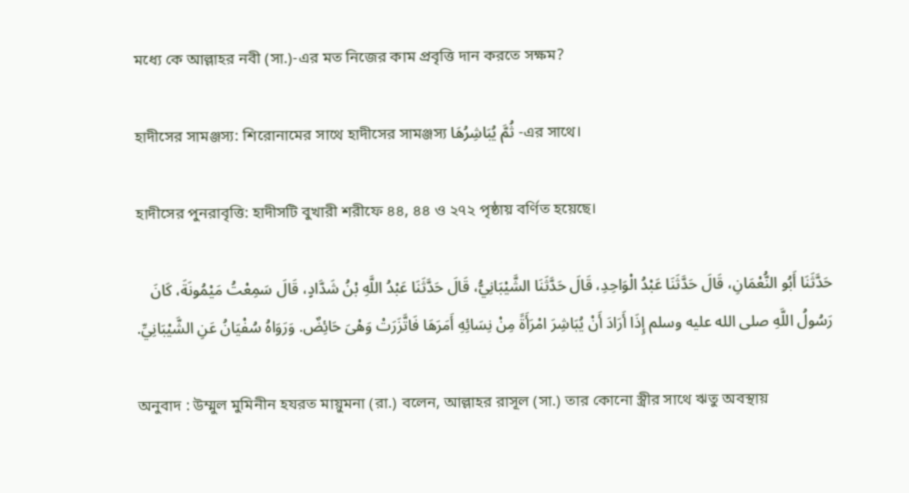মধ্যে কে আল্লাহর নবী (সা.)-এর মত নিজের কাম প্রবৃত্তি দান করতে সক্ষম?

হাদীসের সামঞ্জস্য: শিরোনামের সাথে হাদীসের সামঞ্জস্য ثُمَّ يُبَاشِرُهَا -এর সাথে।

হাদীসের পুনরাবৃত্তি: হাদীসটি বুখারী শরীফে ৪৪, ৪৪ ও ২৭২ পৃষ্ঠায় বর্ণিত হয়েছে।

حَدَّثَنَا أَبُو النُّعْمَانِ، قَالَ حَدَّثَنَا عَبْدُ الْوَاحِدِ، قَالَ حَدَّثَنَا الشَّيْبَانِيُّ، قَالَ حَدَّثَنَا عَبْدُ اللَّهِ بْنُ شَدَّادٍ، قَالَ سَمِعْتُ مَيْمُونَةَ، كَانَ رَسُولُ اللَّهِ صلى الله عليه وسلم إِذَا أَرَادَ أَنْ يُبَاشِرَ امْرَأَةً مِنْ نِسَائِهِ أَمَرَهَا فَاتَّزَرَتْ وَهْىَ حَائِضٌ. وَرَوَاهُ سُفْيَانُ عَنِ الشَّيْبَانِيِّ.

অনুবাদ : উম্মুল মুমিনীন হযরত মায়ুমনা (রা.) বলেন, আল্লাহর রাসূল (সা.) তার কোনো স্ত্রীর সাথে ঋতু অবস্থায়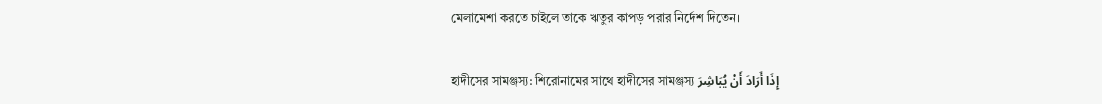মেলামেশা করতে চাইলে তাকে ঋতুর কাপড় পরার নির্দেশ দিতেন।

হাদীসের সামঞ্জস্য: শিরোনামের সাথে হাদীসের সামঞ্জস্য إِذَا أَرَادَ أَنْ يُبَاشِرَ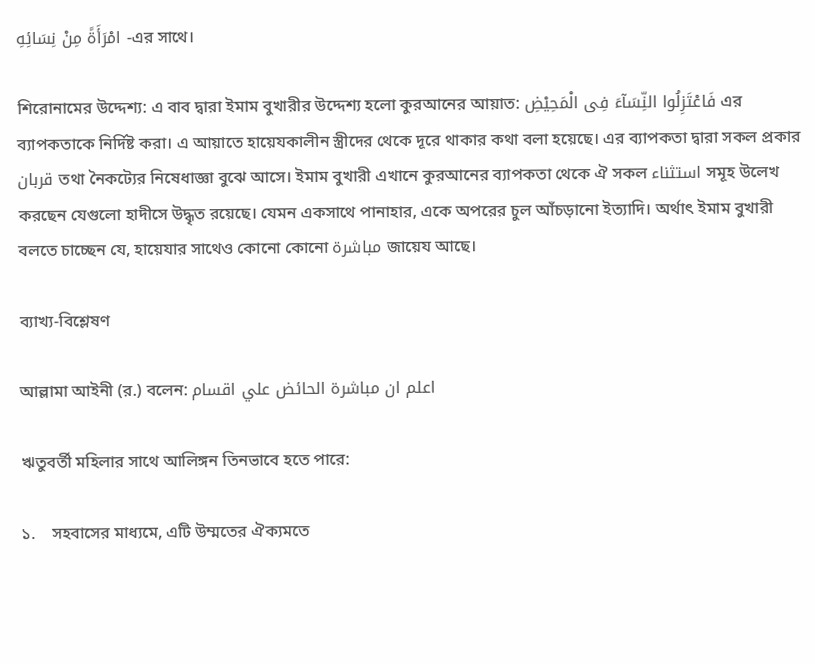امْرَأَةً مِنْ نِسَائِهِ -এর সাথে।

শিরোনামের উদ্দেশ্য: এ বাব দ্বারা ইমাম বুখারীর উদ্দেশ্য হলো কুরআনের আয়াত: فَاعْتَزِلُوا النِّسَآءَ فِى الْمَحِيْضِ এর ব্যাপকতাকে নির্দিষ্ট করা। এ আয়াতে হায়েযকালীন স্ত্রীদের থেকে দূরে থাকার কথা বলা হয়েছে। এর ব্যাপকতা দ্বারা সকল প্রকার قربان তথা নৈকট্যের নিষেধাজ্ঞা বুঝে আসে। ইমাম বুখারী এখানে কুরআনের ব্যাপকতা থেকে ঐ সকল استثناء সমূহ উলেখ করছেন যেগুলো হাদীসে উদ্ধৃত রয়েছে। যেমন একসাথে পানাহার, একে অপরের চুল আঁচড়ানো ইত্যাদি। অর্থাৎ ইমাম বুখারী বলতে চাচ্ছেন যে, হায়েযার সাথেও কোনো কোনো مباشرة জায়েয আছে।

ব্যাখ্য-বিশ্লেষণ

আল্লামা আইনী (র.) বলেন: اعلم ان مباشرة الحائض علي اقسام

ঋতুবর্তী মহিলার সাথে আলিঙ্গন তিনভাবে হতে পারে:

১.    সহবাসের মাধ্যমে, এটি উম্মতের ঐক্যমতে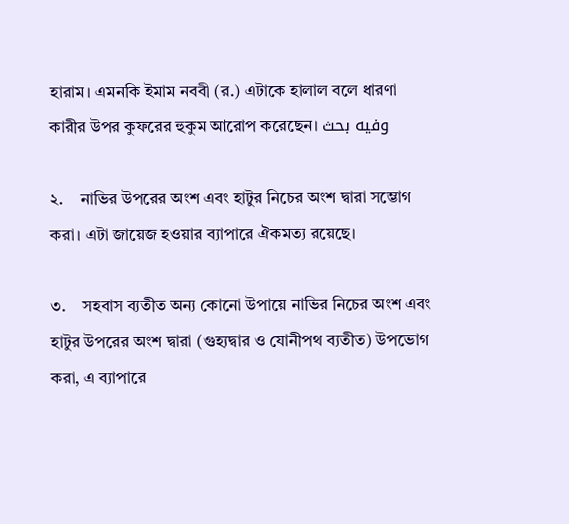হারাম। এমনকি ইমাম নববী (র.) এটাকে হালাল বলে ধারণা কারীর উপর কুফরের হুকুম আরোপ করেছেন। وفيه بحث

২.    নাভির উপরের অংশ এবং হাটুর নিচের অংশ দ্বারা সম্ভোগ করা। এটা জায়েজ হওয়ার ব্যাপারে ঐকমত্য রয়েছে।

৩.    সহবাস ব্যতীত অন্য কোনো উপায়ে নাভির নিচের অংশ এবং হাটুর উপরের অংশ দ্বারা (গুহ্যদ্বার ও যোনীপথ ব্যতীত) উপভোগ করা, এ ব্যাপারে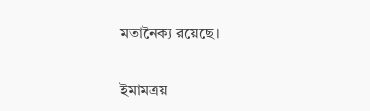মতানৈক্য রয়েছে।

ইমামত্রয়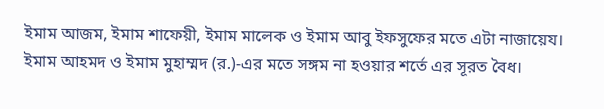ইমাম আজম, ইমাম শাফেয়ী, ইমাম মালেক ও ইমাম আবু ইফসুফের মতে এটা নাজায়েয। ইমাম আহমদ ও ইমাম মুহাম্মদ (র.)-এর মতে সঙ্গম না হওয়ার শর্তে এর সূরত বৈধ।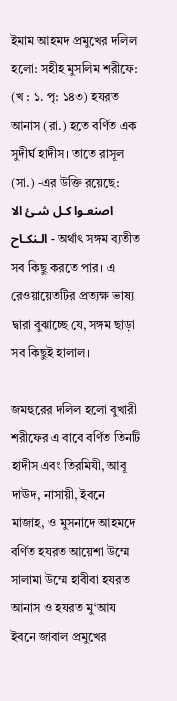ইমাম আহমদ প্রমুখের দলিল হলো: সহীহ মুসলিম শরীফে: (খ : ১. পৃ: ১৪৩) হযরত আনাস (রা.) হতে বর্ণিত এক সুদীর্ঘ হাদীস। তাতে রাসূল  (সা.) -এর উক্তি রয়েছে: اصنعـوا كـل شـئ الا الـنكـاح - অর্থাৎ সঙ্গম ব্যতীত সব কিছু করতে পার। এ রেওয়ায়েতটির প্রত্যক্ষ ভাষ্য দ্বারা বুঝাচ্ছে যে, সঙ্গম ছাড়া সব কিছুই হালাল।

জমহুরের দলিল হলো বুখারী শরীফের এ বাবে বর্ণিত তিনটি হাদীস এবং তিরমিযী, আবূ দাঊদ, নাসায়ী, ইবনে মাজাহ, ও মুসনাদে আহমদে বর্ণিত হযরত আয়েশা উম্মে সালামা উম্মে হাবীবা হযরত আনাস ও হযরত মু‘আয ইবনে জাবাল প্রমুখের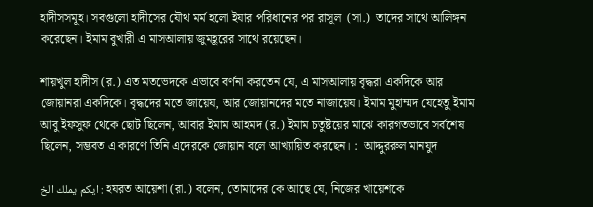হাদীসসমূহ। সবগুলো হাদীসের যৌথ মর্ম হলো ইযার পরিধানের পর রাসূল  (সা.)  তাদের সাথে আলিঙ্গন করেছেন। ইমাম বুখারী এ মাসআলায় জুমহূরের সাথে রয়েছেন।

শায়খুল হাদীস (র.) এত মতভেদকে এভাবে বর্ণনা করতেন যে, এ মাসআলায় বৃদ্ধরা একদিকে আর জোয়ানরা একদিকে। বৃদ্ধদের মতে জায়েয, আর জোয়ানদের মতে নাজায়েয। ইমাম মুহাম্মদ যেহেতু ইমাম আবু ইফসুফ থেকে ছোট ছিলেন, আবার ইমাম আহমদ (র.) ইমাম চতুষ্টয়ের মাঝে কারগতভাবে সর্বশেষ ছিলেন, সম্ভবত এ কারণে তিনি এদেরকে জোয়ান বলে আখ্যায়িত করছেন। :  আদ্দুররুল মানযুদ

ايكم يملك الخ : হযরত আয়েশা (রা.) বলেন, তোমাদের কে আছে যে, নিজের খায়েশকে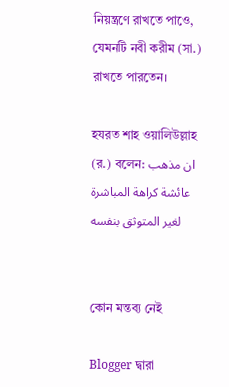নিয়ন্ত্রণে রাখতে পাওে, যেমনটি নবী করীম (সা.) রাখতে পারতেন।

হযরত শাহ ওয়ালিউল্লাহ (র.) বলেন: ان مذهب عائشة كراهة المباشرة لغير المتوثق بنفسه


কোন মন্তব্য নেই

Blogger দ্বারা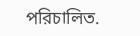পরিচালিত.